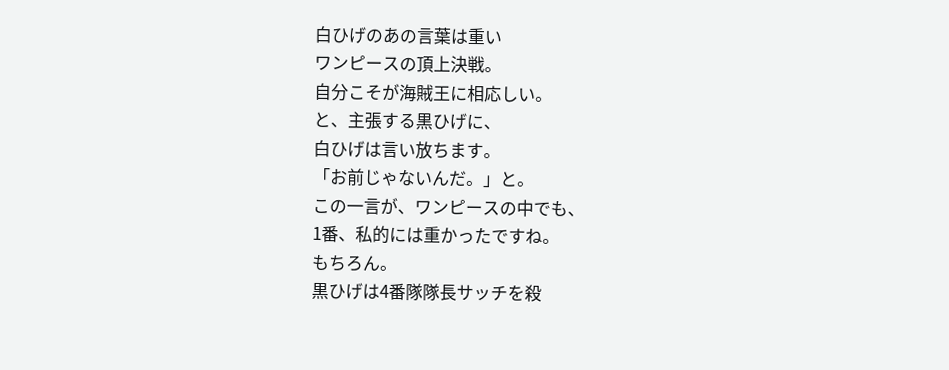白ひげのあの言葉は重い
ワンピースの頂上決戦。
自分こそが海賊王に相応しい。
と、主張する黒ひげに、
白ひげは言い放ちます。
「お前じゃないんだ。」と。
この一言が、ワンピースの中でも、
1番、私的には重かったですね。
もちろん。
黒ひげは4番隊隊長サッチを殺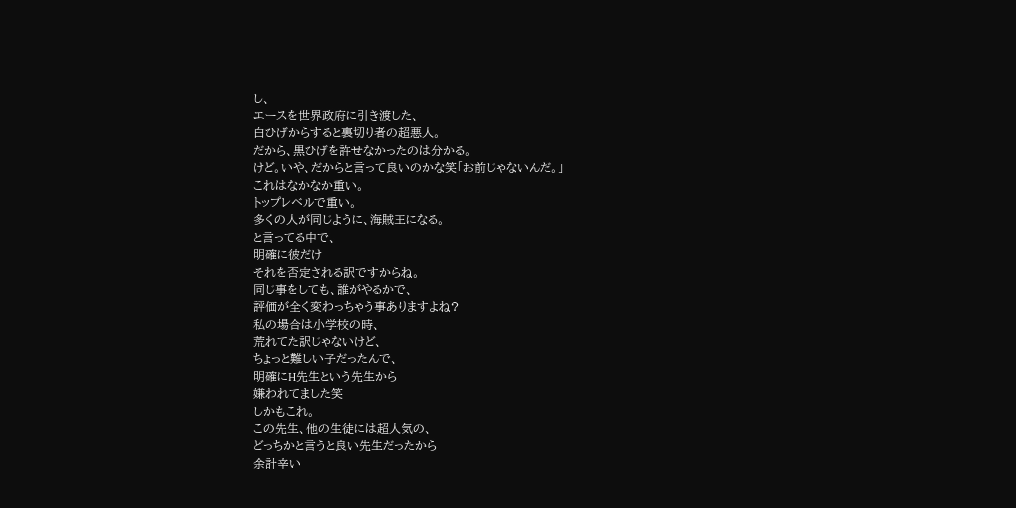し、
エースを世界政府に引き渡した、
白ひげからすると裏切り者の超悪人。
だから、黒ひげを許せなかったのは分かる。
けど。いや、だからと言って良いのかな笑「お前じゃないんだ。」
これはなかなか重い。
トップレベルで重い。
多くの人が同じように、海賊王になる。
と言ってる中で、
明確に彼だけ
それを否定される訳ですからね。
同じ事をしても、誰がやるかで、
評価が全く変わっちゃう事ありますよね?
私の場合は小学校の時、
荒れてた訳じゃないけど、
ちょっと難しい子だったんで、
明確にH先生という先生から
嫌われてました笑
しかもこれ。
この先生、他の生徒には超人気の、
どっちかと言うと良い先生だったから
余計辛い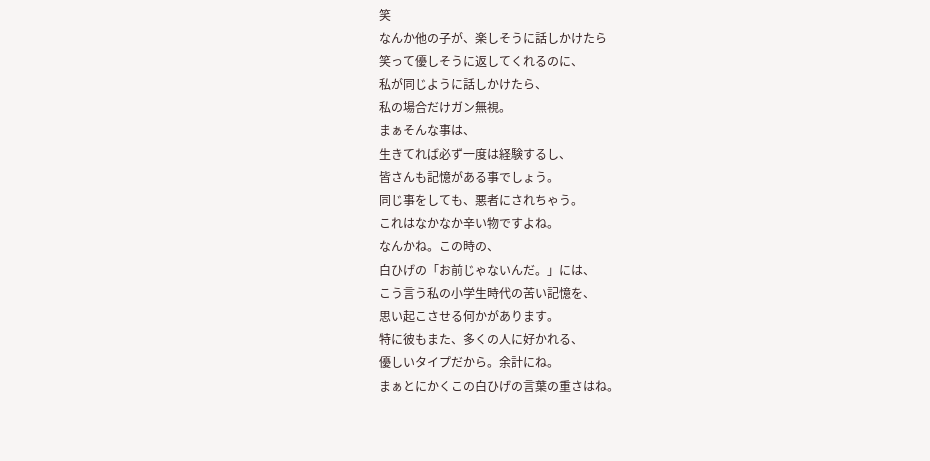笑
なんか他の子が、楽しそうに話しかけたら
笑って優しそうに返してくれるのに、
私が同じように話しかけたら、
私の場合だけガン無視。
まぁそんな事は、
生きてれば必ず一度は経験するし、
皆さんも記憶がある事でしょう。
同じ事をしても、悪者にされちゃう。
これはなかなか辛い物ですよね。
なんかね。この時の、
白ひげの「お前じゃないんだ。」には、
こう言う私の小学生時代の苦い記憶を、
思い起こさせる何かがあります。
特に彼もまた、多くの人に好かれる、
優しいタイプだから。余計にね。
まぁとにかくこの白ひげの言葉の重さはね。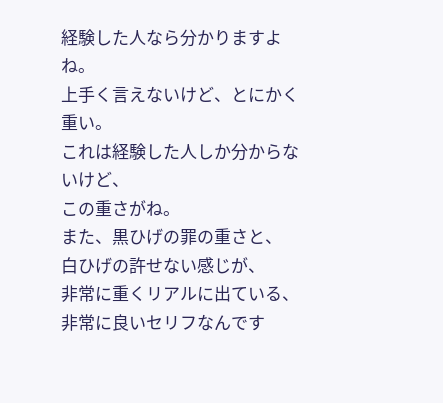経験した人なら分かりますよね。
上手く言えないけど、とにかく重い。
これは経験した人しか分からないけど、
この重さがね。
また、黒ひげの罪の重さと、
白ひげの許せない感じが、
非常に重くリアルに出ている、
非常に良いセリフなんです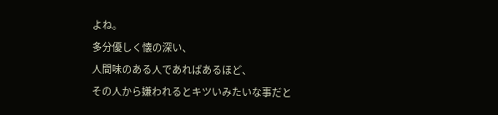よね。
多分優しく懐の深い、
人間味のある人であればあるほど、
その人から嫌われるとキツいみたいな事だと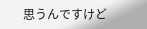思うんですけど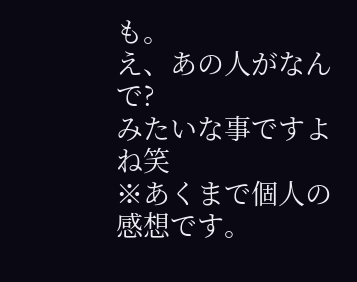も。
え、あの人がなんで?
みたいな事ですよね笑
※あくまで個人の感想です。